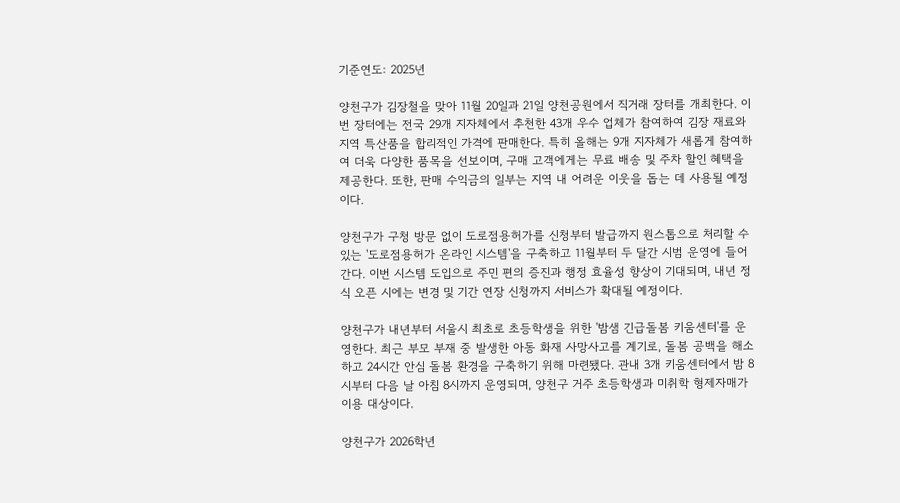기준연도: 2025년

양천구가 김장철을 맞아 11월 20일과 21일 양천공원에서 직거래 장터를 개최한다. 이번 장터에는 전국 29개 지자체에서 추천한 43개 우수 업체가 참여하여 김장 재료와 지역 특산품을 합리적인 가격에 판매한다. 특히 올해는 9개 지자체가 새롭게 참여하여 더욱 다양한 품목을 선보이며, 구매 고객에게는 무료 배송 및 주차 할인 혜택을 제공한다. 또한, 판매 수익금의 일부는 지역 내 어려운 이웃을 돕는 데 사용될 예정이다.

양천구가 구청 방문 없이 도로점용허가를 신청부터 발급까지 원스톱으로 처리할 수 있는 '도로점용허가 온라인 시스템'을 구축하고 11월부터 두 달간 시범 운영에 들어간다. 이번 시스템 도입으로 주민 편의 증진과 행정 효율성 향상이 기대되며, 내년 정식 오픈 시에는 변경 및 기간 연장 신청까지 서비스가 확대될 예정이다.

양천구가 내년부터 서울시 최초로 초등학생을 위한 '밤샘 긴급돌봄 키움센터'를 운영한다. 최근 부모 부재 중 발생한 아동 화재 사망사고를 계기로, 돌봄 공백을 해소하고 24시간 안심 돌봄 환경을 구축하기 위해 마련됐다. 관내 3개 키움센터에서 밤 8시부터 다음 날 아침 8시까지 운영되며, 양천구 거주 초등학생과 미취학 형제자매가 이용 대상이다.

양천구가 2026학년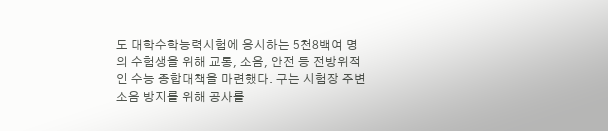도 대학수학능력시험에 응시하는 5천8백여 명의 수험생을 위해 교통, 소음, 안전 등 전방위적인 수능 종합대책을 마련했다. 구는 시험장 주변 소음 방지를 위해 공사를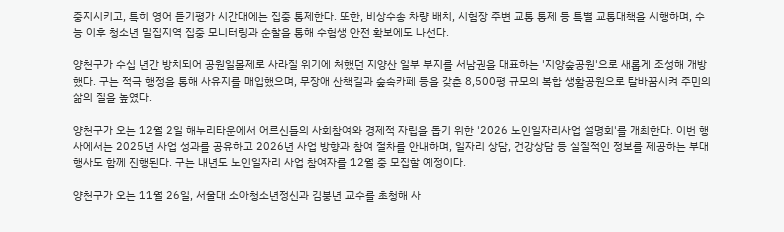중지시키고, 특히 영어 듣기평가 시간대에는 집중 통제한다. 또한, 비상수송 차량 배치, 시험장 주변 교통 통제 등 특별 교통대책을 시행하며, 수능 이후 청소년 밀집지역 집중 모니터링과 순찰을 통해 수험생 안전 확보에도 나선다.

양천구가 수십 년간 방치되어 공원일몰제로 사라질 위기에 처했던 지양산 일부 부지를 서남권을 대표하는 '지양숲공원'으로 새롭게 조성해 개방했다. 구는 적극 행정을 통해 사유지를 매입했으며, 무장애 산책길과 숲속카페 등을 갖춘 8,500평 규모의 복합 생활공원으로 탈바꿈시켜 주민의 삶의 질을 높였다.

양천구가 오는 12월 2일 해누리타운에서 어르신들의 사회참여와 경제적 자립을 돕기 위한 '2026 노인일자리사업 설명회'를 개최한다. 이번 행사에서는 2025년 사업 성과를 공유하고 2026년 사업 방향과 참여 절차를 안내하며, 일자리 상담, 건강상담 등 실질적인 정보를 제공하는 부대행사도 함께 진행된다. 구는 내년도 노인일자리 사업 참여자를 12월 중 모집할 예정이다.

양천구가 오는 11월 26일, 서울대 소아청소년정신과 김붕년 교수를 초청해 사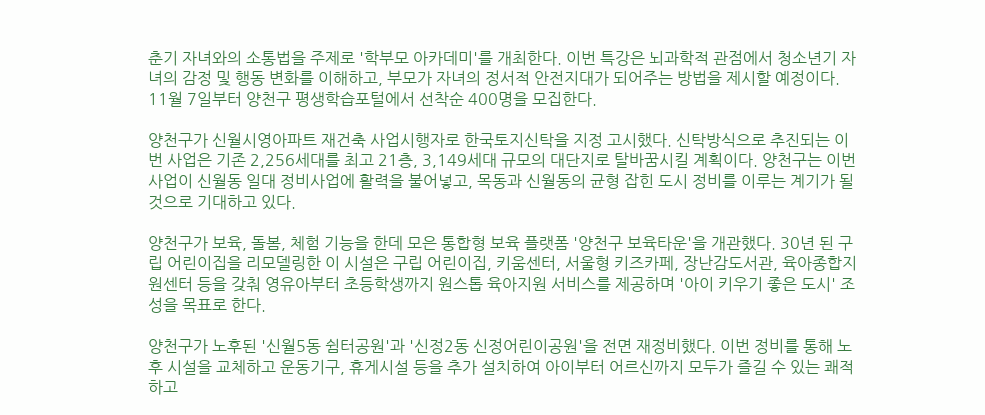춘기 자녀와의 소통법을 주제로 '학부모 아카데미'를 개최한다. 이번 특강은 뇌과학적 관점에서 청소년기 자녀의 감정 및 행동 변화를 이해하고, 부모가 자녀의 정서적 안전지대가 되어주는 방법을 제시할 예정이다. 11월 7일부터 양천구 평생학습포털에서 선착순 400명을 모집한다.

양천구가 신월시영아파트 재건축 사업시행자로 한국토지신탁을 지정 고시했다. 신탁방식으로 추진되는 이번 사업은 기존 2,256세대를 최고 21층, 3,149세대 규모의 대단지로 탈바꿈시킬 계획이다. 양천구는 이번 사업이 신월동 일대 정비사업에 활력을 불어넣고, 목동과 신월동의 균형 잡힌 도시 정비를 이루는 계기가 될 것으로 기대하고 있다.

양천구가 보육, 돌봄, 체험 기능을 한데 모은 통합형 보육 플랫폼 '양천구 보육타운'을 개관했다. 30년 된 구립 어린이집을 리모델링한 이 시설은 구립 어린이집, 키움센터, 서울형 키즈카페, 장난감도서관, 육아종합지원센터 등을 갖춰 영유아부터 초등학생까지 원스톱 육아지원 서비스를 제공하며 '아이 키우기 좋은 도시' 조성을 목표로 한다.

양천구가 노후된 '신월5동 쉼터공원'과 '신정2동 신정어린이공원'을 전면 재정비했다. 이번 정비를 통해 노후 시설을 교체하고 운동기구, 휴게시설 등을 추가 설치하여 아이부터 어르신까지 모두가 즐길 수 있는 쾌적하고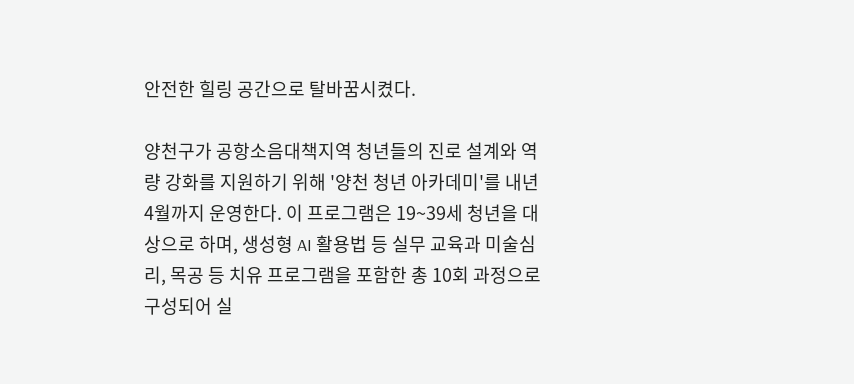안전한 힐링 공간으로 탈바꿈시켰다.

양천구가 공항소음대책지역 청년들의 진로 설계와 역량 강화를 지원하기 위해 '양천 청년 아카데미'를 내년 4월까지 운영한다. 이 프로그램은 19~39세 청년을 대상으로 하며, 생성형 AI 활용법 등 실무 교육과 미술심리, 목공 등 치유 프로그램을 포함한 총 10회 과정으로 구성되어 실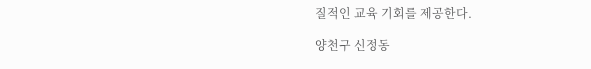질적인 교육 기회를 제공한다.

양천구 신정동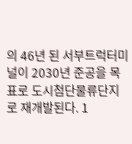의 46년 된 서부트럭터미널이 2030년 준공을 목표로 도시첨단물류단지로 재개발된다. 1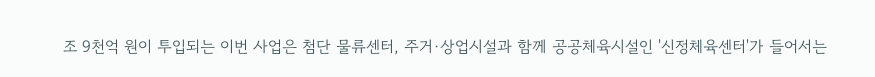조 9천억 원이 투입되는 이번 사업은 첨단 물류센터, 주거·상업시설과 함께 공공체육시설인 '신정체육센터'가 들어서는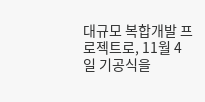대규모 복합개발 프로젝트로, 11월 4일 기공식을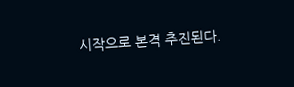시작으로 본격 추진된다.